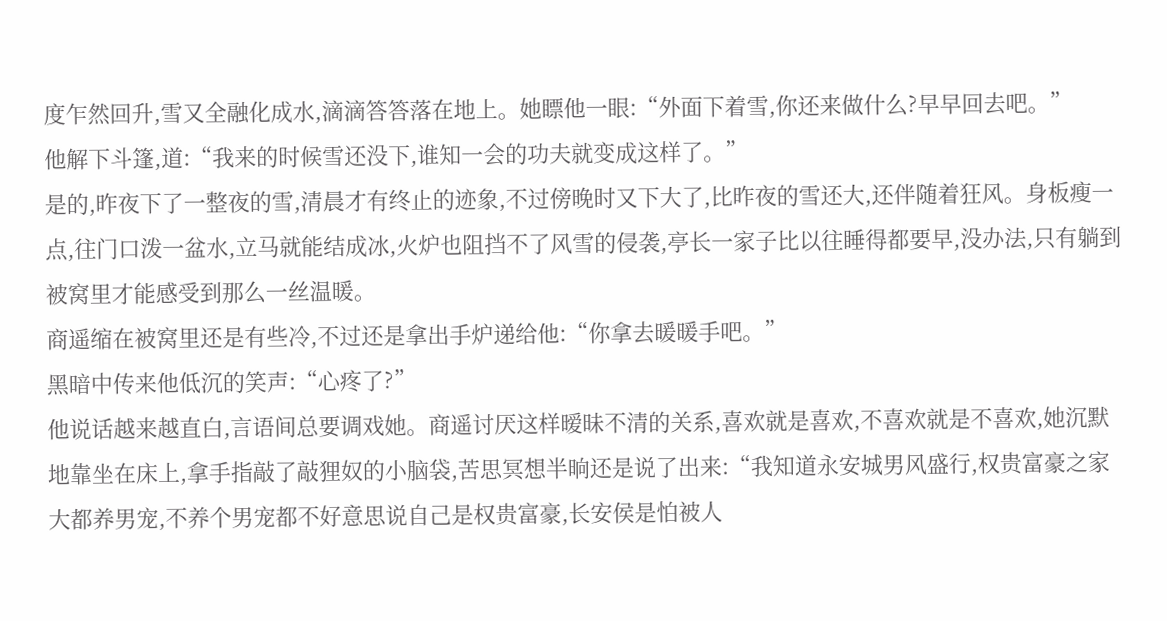度乍然回升,雪又全融化成水,滴滴答答落在地上。她瞟他一眼:“外面下着雪,你还来做什么?早早回去吧。”
他解下斗篷,道:“我来的时候雪还没下,谁知一会的功夫就变成这样了。”
是的,昨夜下了一整夜的雪,清晨才有终止的迹象,不过傍晚时又下大了,比昨夜的雪还大,还伴随着狂风。身板瘦一点,往门口泼一盆水,立马就能结成冰,火炉也阻挡不了风雪的侵袭,亭长一家子比以往睡得都要早,没办法,只有躺到被窝里才能感受到那么一丝温暖。
商遥缩在被窝里还是有些冷,不过还是拿出手炉递给他:“你拿去暖暖手吧。”
黑暗中传来他低沉的笑声:“心疼了?”
他说话越来越直白,言语间总要调戏她。商遥讨厌这样暧昧不清的关系,喜欢就是喜欢,不喜欢就是不喜欢,她沉默地靠坐在床上,拿手指敲了敲狸奴的小脑袋,苦思冥想半晌还是说了出来:“我知道永安城男风盛行,权贵富豪之家大都养男宠,不养个男宠都不好意思说自己是权贵富豪,长安侯是怕被人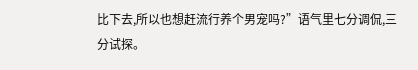比下去,所以也想赶流行养个男宠吗?”语气里七分调侃,三分试探。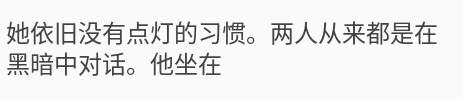她依旧没有点灯的习惯。两人从来都是在黑暗中对话。他坐在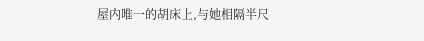屋内唯一的胡床上,与她相隔半尺